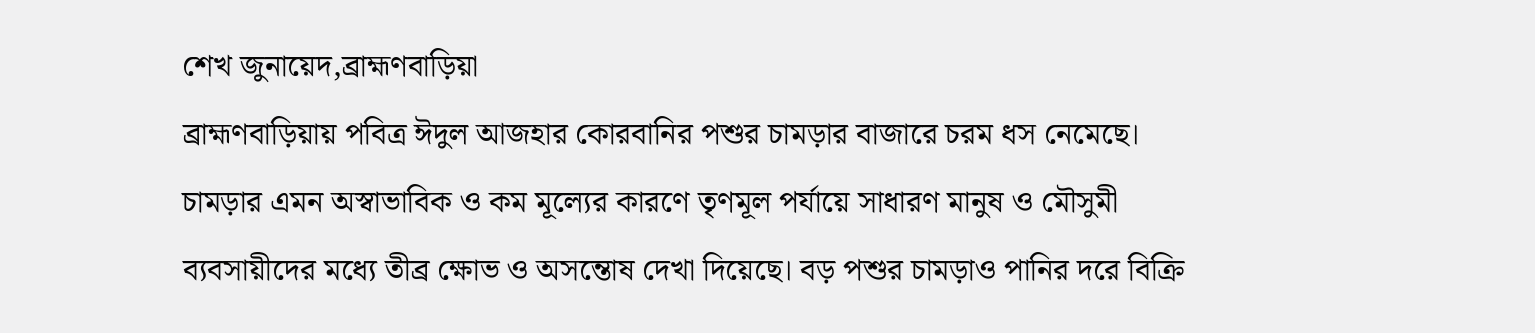শেখ জুনায়েদ,ব্রাহ্মণবাড়িয়া
ব্রাহ্মণবাড়িয়ায় পবিত্র ঈদুল আজহার কোরবানির পশুর চামড়ার বাজারে চরম ধস নেমেছে। চামড়ার এমন অস্বাভাবিক ও কম মূল্যের কারণে তৃণমূল পর্যায়ে সাধারণ মানুষ ও মৌসুমী ব্যবসায়ীদের মধ্যে তীব্র ক্ষোভ ও অসন্তোষ দেখা দিয়েছে। বড় পশুর চামড়াও পানির দরে বিক্রি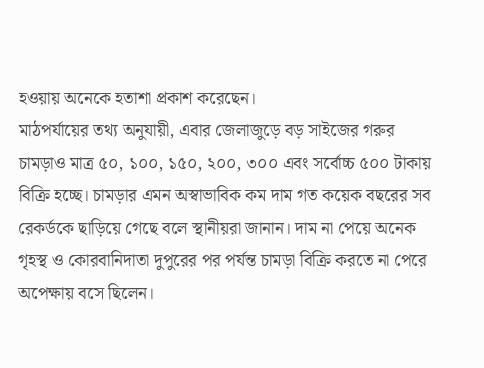হওয়ায় অনেকে হতাশা প্রকাশ করেছেন।
মাঠপর্যায়ের তথ্য অনুযায়ী, এবার জেলাজুড়ে বড় সাইজের গরুর চামড়াও মাত্র ৫০, ১০০, ১৫০, ২০০, ৩০০ এবং সর্বোচ্চ ৫০০ টাকায় বিক্রি হচ্ছে। চামড়ার এমন অস্বাভাবিক কম দাম গত কয়েক বছরের সব রেকর্ডকে ছাড়িয়ে গেছে বলে স্থানীয়রা জানান। দাম না পেয়ে অনেক গৃহস্থ ও কোরবানিদাতা দুপুরের পর পর্যন্ত চামড়া বিক্রি করতে না পেরে অপেক্ষায় বসে ছিলেন।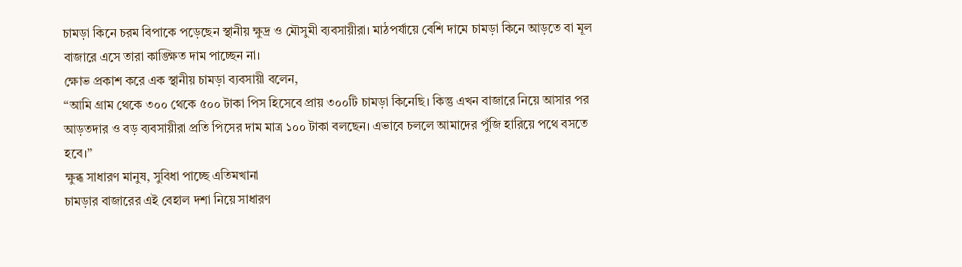চামড়া কিনে চরম বিপাকে পড়েছেন স্থানীয় ক্ষুদ্র ও মৌসুমী ব্যবসায়ীরা। মাঠপর্যায়ে বেশি দামে চামড়া কিনে আড়তে বা মূল বাজারে এসে তারা কাঙ্ক্ষিত দাম পাচ্ছেন না।
ক্ষোভ প্রকাশ করে এক স্থানীয় চামড়া ব্যবসায়ী বলেন,
“আমি গ্রাম থেকে ৩০০ থেকে ৫০০ টাকা পিস হিসেবে প্রায় ৩০০টি চামড়া কিনেছি। কিন্তু এখন বাজারে নিয়ে আসার পর আড়তদার ও বড় ব্যবসায়ীরা প্রতি পিসের দাম মাত্র ১০০ টাকা বলছেন। এভাবে চললে আমাদের পুঁজি হারিয়ে পথে বসতে হবে।”
ক্ষুব্ধ সাধারণ মানুষ, সুবিধা পাচ্ছে এতিমখানা
চামড়ার বাজারের এই বেহাল দশা নিয়ে সাধারণ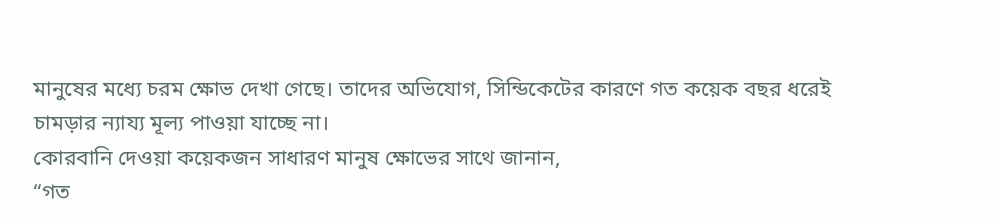মানুষের মধ্যে চরম ক্ষোভ দেখা গেছে। তাদের অভিযোগ, সিন্ডিকেটের কারণে গত কয়েক বছর ধরেই চামড়ার ন্যায্য মূল্য পাওয়া যাচ্ছে না।
কোরবানি দেওয়া কয়েকজন সাধারণ মানুষ ক্ষোভের সাথে জানান,
“গত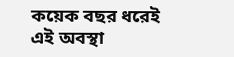কয়েক বছর ধরেই এই অবস্থা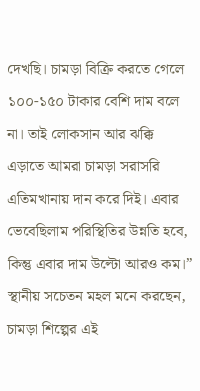দেখছি। চামড়া বিক্রি করতে গেলে ১০০-১৫০ টাকার বেশি দাম বলে না। তাই লোকসান আর ঝক্কি এড়াতে আমরা চামড়া সরাসরি এতিমখানায় দান করে দিই। এবার ভেবেছিলাম পরিস্থিতির উন্নতি হবে, কিন্তু এবার দাম উল্টো আরও কম।”
স্থানীয় সচেতন মহল মনে করছেন, চামড়া শিল্পের এই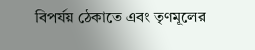বিপর্যয় ঠেকাতে এবং তৃণমূলের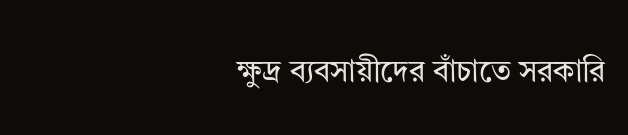ক্ষুদ্র ব্যবসায়ীদের বাঁচাতে সরকারি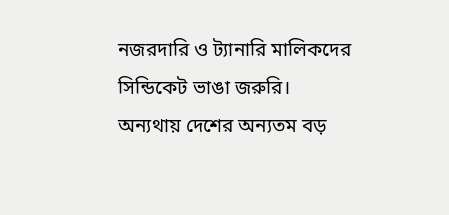নজরদারি ও ট্যানারি মালিকদের সিন্ডিকেট ভাঙা জরুরি। অন্যথায় দেশের অন্যতম বড়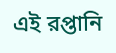এই রপ্তানি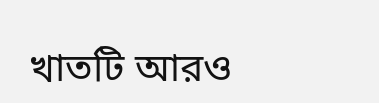খাতটি আরও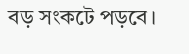বড় সংকটে পড়বে।